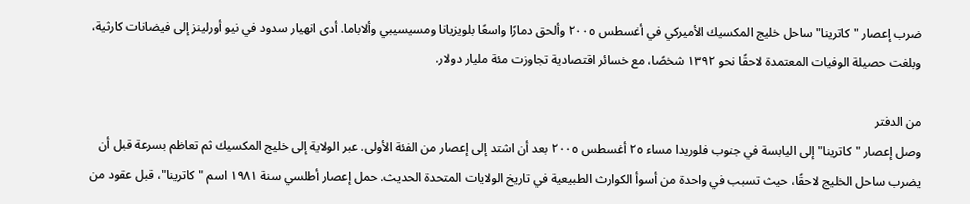ضرب إعصار "كاترينا" ساحل خليج المكسيك الأميركي في أغسطس ٢٠٠٥ وألحق دمارًا واسعًا بلويزيانا ومسيسيبي وألاباما. أدى انهيار سدود في نيو أورلينز إلى فيضانات كارثية، وبلغت حصيلة الوفيات المعتمدة لاحقًا نحو ١٣٩٢ شخصًا، مع خسائر اقتصادية تجاوزت مئة مليار دولار.

من الدفتر
وصل إعصار "كاترينا" إلى اليابسة في جنوب فلوريدا مساء ٢٥ أغسطس ٢٠٠٥ بعد أن اشتد إلى إعصار من الفئة الأولى. عبر الولاية إلى خليج المكسيك ثم تعاظم بسرعة قبل أن يضرب ساحل الخليج لاحقًا، حيث تسبب في واحدة من أسوأ الكوارث الطبيعية في تاريخ الولايات المتحدة الحديث. حمل إعصار أطلسي سنة ١٩٨١ اسم "كاترينا"، قبل عقود من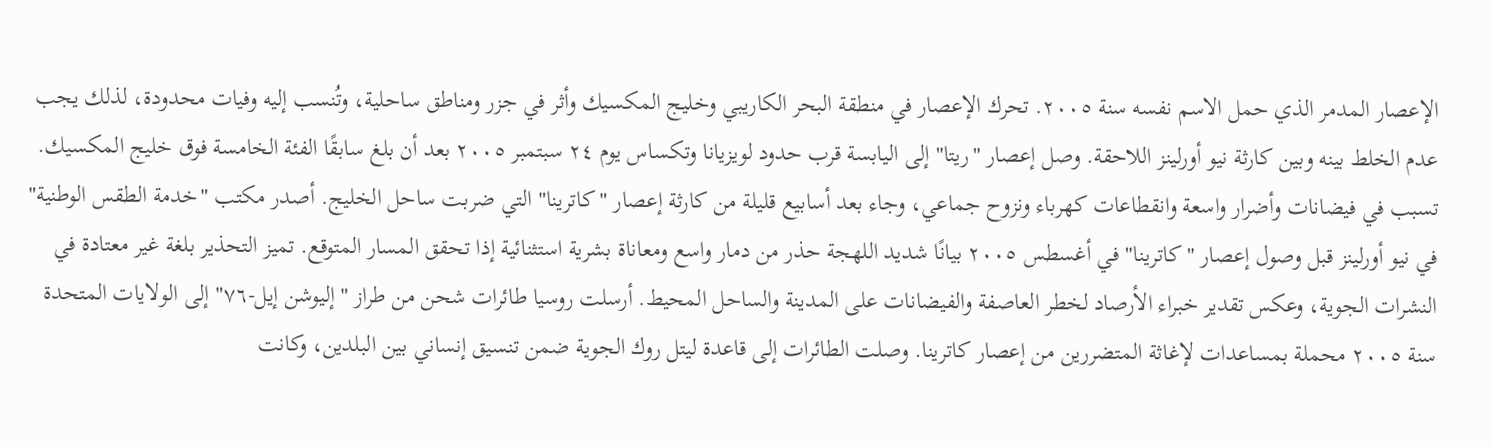الإعصار المدمر الذي حمل الاسم نفسه سنة ٢٠٠٥. تحرك الإعصار في منطقة البحر الكاريبي وخليج المكسيك وأثر في جزر ومناطق ساحلية، وتُنسب إليه وفيات محدودة، لذلك يجب عدم الخلط بينه وبين كارثة نيو أورلينز اللاحقة. وصل إعصار "ريتا" إلى اليابسة قرب حدود لويزيانا وتكساس يوم ٢٤ سبتمبر ٢٠٠٥ بعد أن بلغ سابقًا الفئة الخامسة فوق خليج المكسيك. تسبب في فيضانات وأضرار واسعة وانقطاعات كهرباء ونزوح جماعي، وجاء بعد أسابيع قليلة من كارثة إعصار "كاترينا" التي ضربت ساحل الخليج. أصدر مكتب "خدمة الطقس الوطنية" في نيو أورلينز قبل وصول إعصار "كاترينا" في أغسطس ٢٠٠٥ بيانًا شديد اللهجة حذر من دمار واسع ومعاناة بشرية استثنائية إذا تحقق المسار المتوقع. تميز التحذير بلغة غير معتادة في النشرات الجوية، وعكس تقدير خبراء الأرصاد لخطر العاصفة والفيضانات على المدينة والساحل المحيط. أرسلت روسيا طائرات شحن من طراز "إليوشن إيل-٧٦" إلى الولايات المتحدة سنة ٢٠٠٥ محملة بمساعدات لإغاثة المتضررين من إعصار كاترينا. وصلت الطائرات إلى قاعدة ليتل روك الجوية ضمن تنسيق إنساني بين البلدين، وكانت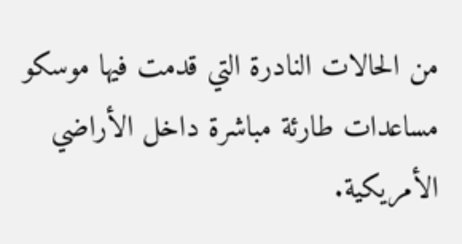من الحالات النادرة التي قدمت فيها موسكو مساعدات طارئة مباشرة داخل الأراضي الأمريكية.